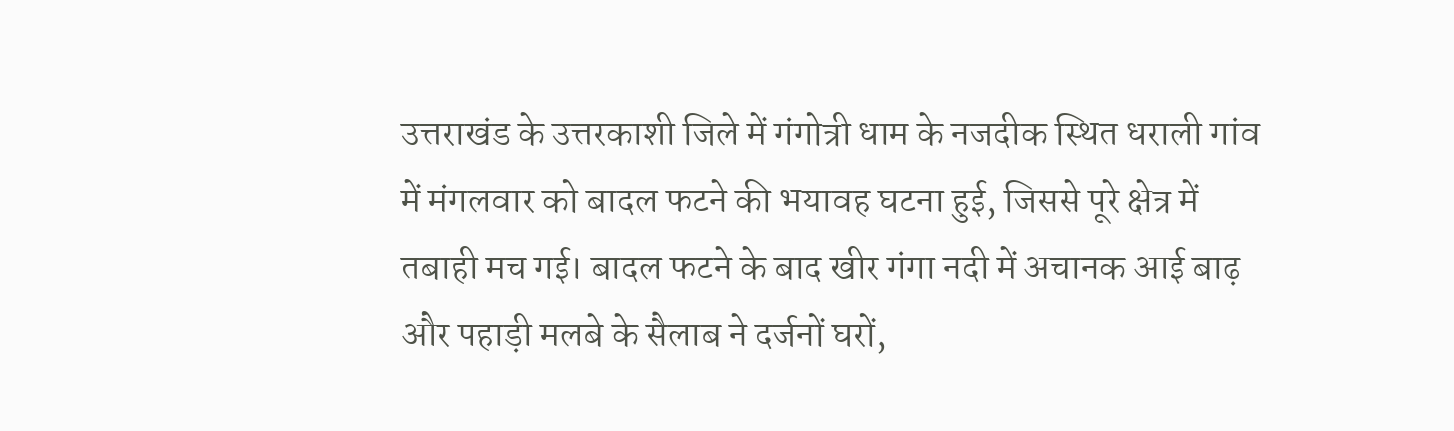उत्तराखंड के उत्तरकाशी जिले में गंगोत्री धाम के नजदीक स्थित धराली गांव में मंगलवार को बादल फटने की भयावह घटना हुई, जिससे पूरे क्षेत्र में तबाही मच गई। बादल फटने के बाद खीर गंगा नदी में अचानक आई बाढ़ और पहाड़ी मलबे के सैलाब ने दर्जनों घरों,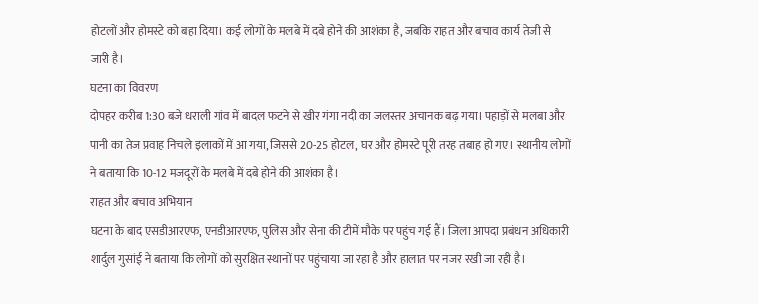होटलों और होमस्टे को बहा दिया। कई लोगों के मलबे में दबे होने की आशंका है, जबकि राहत और बचाव कार्य तेजी से जारी है।
घटना का विवरण
दोपहर करीब 1:30 बजे धराली गांव में बादल फटने से खीर गंगा नदी का जलस्तर अचानक बढ़ गया। पहाड़ों से मलबा और पानी का तेज प्रवाह निचले इलाकों में आ गया, जिससे 20-25 होटल, घर और होमस्टे पूरी तरह तबाह हो गए। स्थानीय लोगों ने बताया कि 10-12 मजदूरों के मलबे में दबे होने की आशंका है।
राहत और बचाव अभियान
घटना के बाद एसडीआरएफ, एनडीआरएफ, पुलिस और सेना की टीमें मौके पर पहुंच गई हैं। जिला आपदा प्रबंधन अधिकारी शार्दुल गुसांई ने बताया कि लोगों को सुरक्षित स्थानों पर पहुंचाया जा रहा है और हालात पर नजर रखी जा रही है।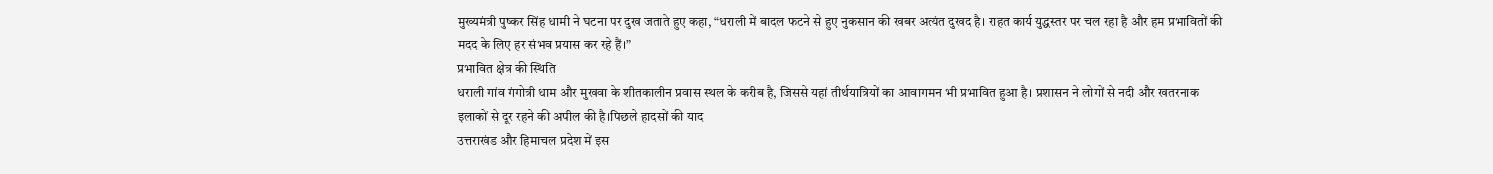मुख्यमंत्री पुष्कर सिंह धामी ने घटना पर दुख जताते हुए कहा, “धराली में बादल फटने से हुए नुकसान की खबर अत्यंत दुखद है। राहत कार्य युद्धस्तर पर चल रहा है और हम प्रभावितों की मदद के लिए हर संभव प्रयास कर रहे हैं।”
प्रभावित क्षेत्र की स्थिति
धराली गांव गंगोत्री धाम और मुखवा के शीतकालीन प्रवास स्थल के करीब है, जिससे यहां तीर्थयात्रियों का आवागमन भी प्रभावित हुआ है। प्रशासन ने लोगों से नदी और खतरनाक इलाकों से दूर रहने की अपील की है।पिछले हादसों की याद
उत्तराखंड और हिमाचल प्रदेश में इस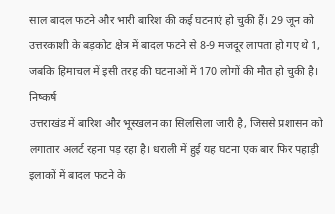साल बादल फटने और भारी बारिश की कई घटनाएं हो चुकी हैं। 29 जून को उत्तरकाशी के बड़कोट क्षेत्र में बादल फटने से 8-9 मजदूर लापता हो गए थे 1, जबकि हिमाचल में इसी तरह की घटनाओं में 170 लोगों की मौत हो चुकी है।
निष्कर्ष
उत्तराखंड में बारिश और भूस्खलन का सिलसिला जारी है, जिससे प्रशासन को लगातार अलर्ट रहना पड़ रहा है। धराली में हुई यह घटना एक बार फिर पहाड़ी इलाकों में बादल फटने के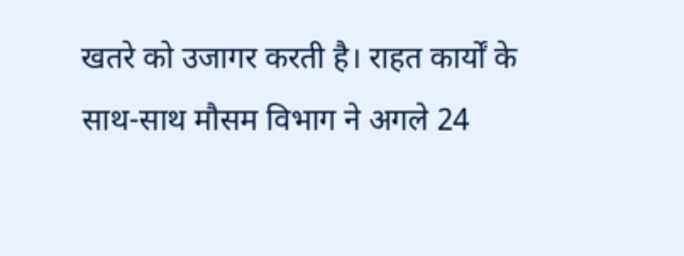खतरे को उजागर करती है। राहत कार्यों के साथ-साथ मौसम विभाग ने अगले 24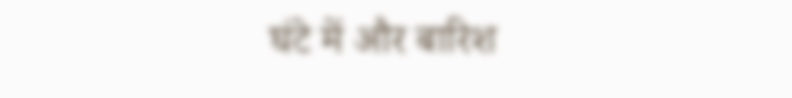घंटे में और बारिश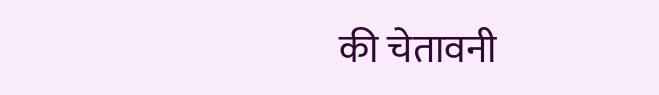की चेतावनी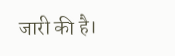जारी की है।